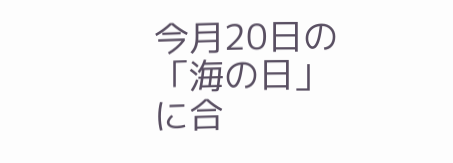今月20日の「海の日」に合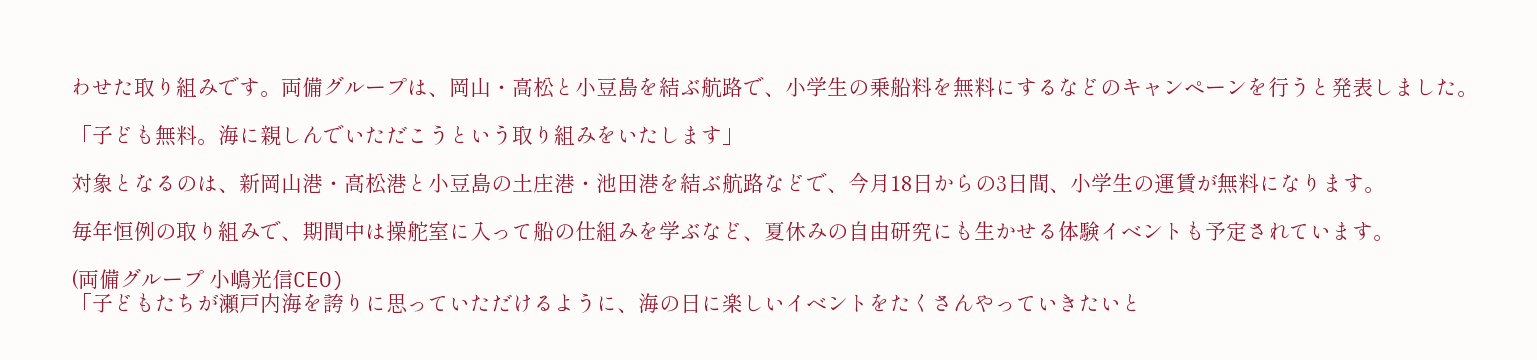わせた取り組みです。両備グループは、岡山・高松と小豆島を結ぶ航路で、小学生の乗船料を無料にするなどのキャンペーンを行うと発表しました。

「子ども無料。海に親しんでいただこうという取り組みをいたします」

対象となるのは、新岡山港・高松港と小豆島の土庄港・池田港を結ぶ航路などで、今月18日からの3日間、小学生の運賃が無料になります。

毎年恒例の取り組みで、期間中は操舵室に入って船の仕組みを学ぶなど、夏休みの自由研究にも生かせる体験イベントも予定されています。

(両備グループ 小嶋光信CEO)
「子どもたちが瀬戸内海を誇りに思っていただけるように、海の日に楽しいイベントをたくさんやっていきたいと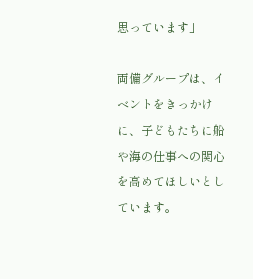思っています」

両備グループは、イベントをきっかけに、子どもたちに船や海の仕事への関心を高めてほしいとしています。